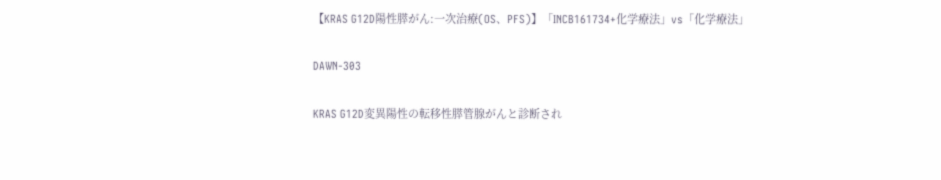【KRAS G12D陽性膵がん:一次治療(OS、PFS)】「INCB161734+化学療法」vs「化学療法」

DAWN-303

KRAS G12D変異陽性の転移性膵管腺がんと診断され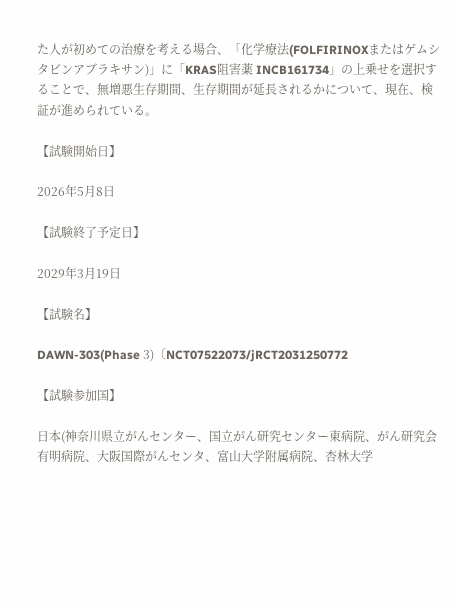た人が初めての治療を考える場合、「化学療法(FOLFIRINOXまたはゲムシタビンアブラキサン)」に「KRAS阻害薬 INCB161734」の上乗せを選択することで、無増悪生存期間、生存期間が延長されるかについて、現在、検証が進められている。

【試験開始日】

2026年5月8日

【試験終了予定日】

2029年3月19日

【試験名】

DAWN-303(Phase 3)〔NCT07522073/jRCT2031250772

【試験参加国】

日本(神奈川県立がんセンター、国立がん研究センター東病院、がん研究会有明病院、大阪国際がんセンタ、富山大学附属病院、杏林大学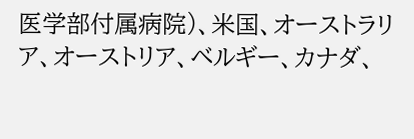医学部付属病院)、米国、オーストラリア、オーストリア、ベルギー、カナダ、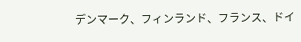デンマーク、フィンランド、フランス、ドイ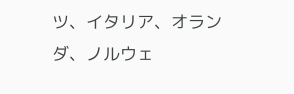ツ、イタリア、オランダ、ノルウェ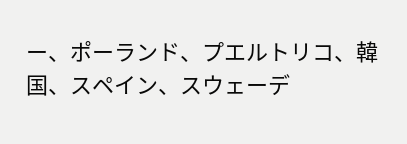ー、ポーランド、プエルトリコ、韓国、スペイン、スウェーデ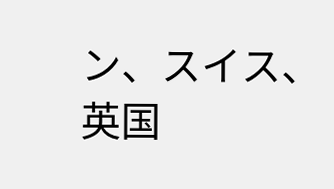ン、スイス、英国